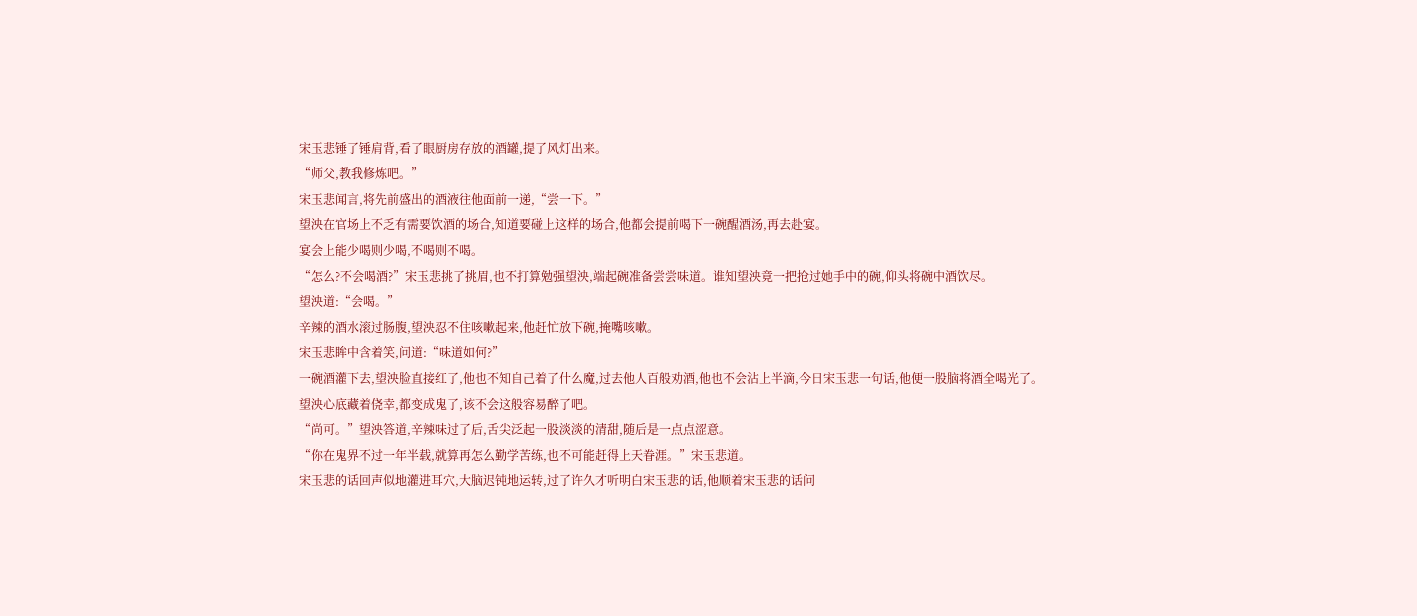宋玉悲锤了锤肩背,看了眼厨房存放的酒罐,提了风灯出来。
“师父,教我修炼吧。”
宋玉悲闻言,将先前盛出的酒液往他面前一递,“尝一下。”
望泱在官场上不乏有需要饮酒的场合,知道要碰上这样的场合,他都会提前喝下一碗醒酒汤,再去赴宴。
宴会上能少喝则少喝,不喝则不喝。
“怎么?不会喝酒?”宋玉悲挑了挑眉,也不打算勉强望泱,端起碗准备尝尝味道。谁知望泱竟一把抢过她手中的碗,仰头将碗中酒饮尽。
望泱道:“会喝。”
辛辣的酒水滚过肠腹,望泱忍不住咳嗽起来,他赶忙放下碗,掩嘴咳嗽。
宋玉悲眸中含着笑,问道:“味道如何?”
一碗酒灌下去,望泱脸直接红了,他也不知自己着了什么魔,过去他人百般劝酒,他也不会沾上半滴,今日宋玉悲一句话,他便一股脑将酒全喝光了。
望泱心底藏着侥幸,都变成鬼了,该不会这般容易醉了吧。
“尚可。”望泱答道,辛辣味过了后,舌尖泛起一股淡淡的清甜,随后是一点点涩意。
“你在鬼界不过一年半载,就算再怎么勤学苦练,也不可能赶得上天眷涯。”宋玉悲道。
宋玉悲的话回声似地灌进耳穴,大脑迟钝地运转,过了许久才听明白宋玉悲的话,他顺着宋玉悲的话问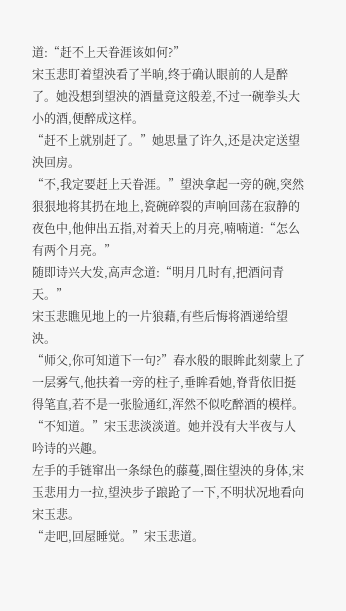道:“赶不上天眷涯该如何?”
宋玉悲盯着望泱看了半晌,终于确认眼前的人是醉了。她没想到望泱的酒量竟这般差,不过一碗拳头大小的酒,便醉成这样。
“赶不上就别赶了。”她思量了许久,还是决定送望泱回房。
“不,我定要赶上天眷涯。”望泱拿起一旁的碗,突然狠狠地将其扔在地上,瓷碗碎裂的声响回荡在寂静的夜色中,他伸出五指,对着天上的月亮,喃喃道:“怎么有两个月亮。”
随即诗兴大发,高声念道:“明月几时有,把酒问青天。”
宋玉悲瞧见地上的一片狼藉,有些后悔将酒递给望泱。
“师父,你可知道下一句?”春水般的眼眸此刻蒙上了一层雾气,他扶着一旁的柱子,垂眸看她,脊背依旧挺得笔直,若不是一张脸通红,浑然不似吃醉酒的模样。
“不知道。”宋玉悲淡淡道。她并没有大半夜与人吟诗的兴趣。
左手的手链窜出一条绿色的藤蔓,圈住望泱的身体,宋玉悲用力一拉,望泱步子踉跄了一下,不明状况地看向宋玉悲。
“走吧,回屋睡觉。”宋玉悲道。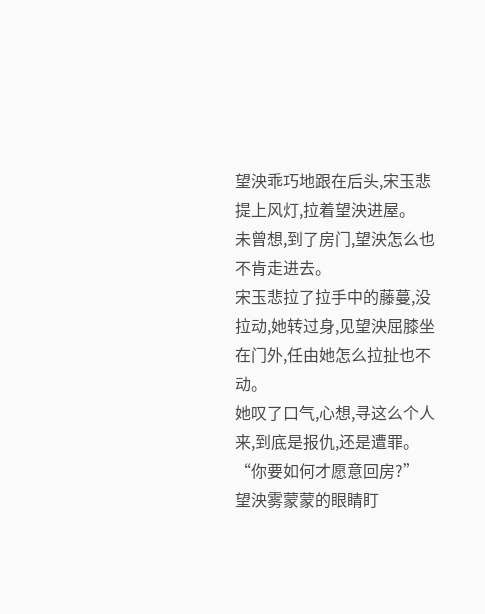望泱乖巧地跟在后头,宋玉悲提上风灯,拉着望泱进屋。
未曾想,到了房门,望泱怎么也不肯走进去。
宋玉悲拉了拉手中的藤蔓,没拉动,她转过身,见望泱屈膝坐在门外,任由她怎么拉扯也不动。
她叹了口气,心想,寻这么个人来,到底是报仇,还是遭罪。
“你要如何才愿意回房?”
望泱雾蒙蒙的眼睛盯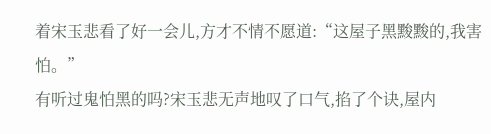着宋玉悲看了好一会儿,方才不情不愿道:“这屋子黑黢黢的,我害怕。”
有听过鬼怕黑的吗?宋玉悲无声地叹了口气,掐了个诀,屋内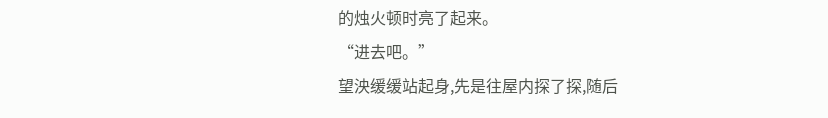的烛火顿时亮了起来。
“进去吧。”
望泱缓缓站起身,先是往屋内探了探,随后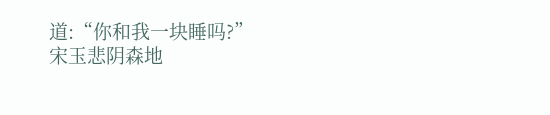道:“你和我一块睡吗?”
宋玉悲阴森地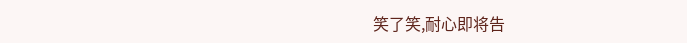笑了笑,耐心即将告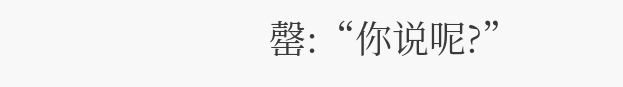罄:“你说呢?”